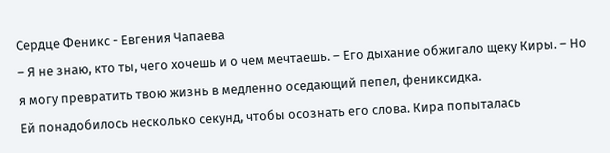Сердце Феникс - Евгения Чапаева
– Я не знаю, кто ты, чего хочешь и о чем мечтаешь. – Его дыхание обжигало щеку Киры. – Но я могу превратить твою жизнь в медленно оседающий пепел, фениксидка.
Ей понадобилось несколько секунд, чтобы осознать его слова. Кира попыталась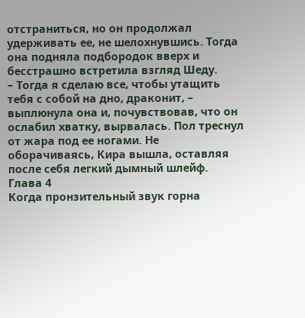отстраниться, но он продолжал удерживать ее, не шелохнувшись. Тогда она подняла подбородок вверх и бесстрашно встретила взгляд Шеду.
– Тогда я сделаю все, чтобы утащить тебя с собой на дно, драконит, – выплюнула она и, почувствовав, что он ослабил хватку, вырвалась. Пол треснул от жара под ее ногами. Не оборачиваясь, Кира вышла, оставляя после себя легкий дымный шлейф.
Глава 4
Когда пронзительный звук горна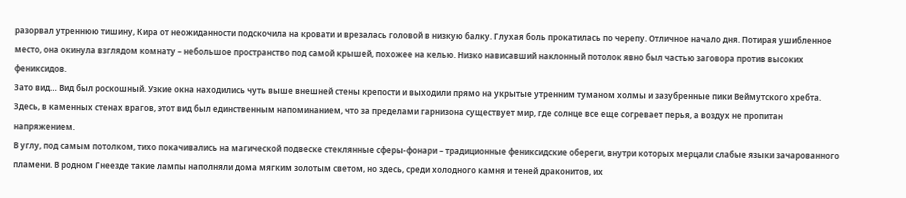разорвал утреннюю тишину, Кира от неожиданности подскочила на кровати и врезалась головой в низкую балку. Глухая боль прокатилась по черепу. Отличное начало дня. Потирая ушибленное место, она окинула взглядом комнату – небольшое пространство под самой крышей, похожее на келью. Низко нависавший наклонный потолок явно был частью заговора против высоких фениксидов.
Зато вид… Вид был роскошный. Узкие окна находились чуть выше внешней стены крепости и выходили прямо на укрытые утренним туманом холмы и зазубренные пики Веймутского хребта. Здесь, в каменных стенах врагов, этот вид был единственным напоминанием, что за пределами гарнизона существует мир, где солнце все еще согревает перья, а воздух не пропитан напряжением.
В углу, под самым потолком, тихо покачивались на магической подвеске стеклянные сферы-фонари – традиционные фениксидские обереги, внутри которых мерцали слабые языки зачарованного пламени. В родном Гнеезде такие лампы наполняли дома мягким золотым светом, но здесь, среди холодного камня и теней драконитов, их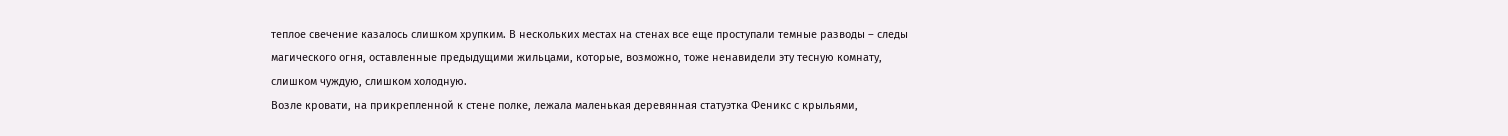теплое свечение казалось слишком хрупким. В нескольких местах на стенах все еще проступали темные разводы – следы магического огня, оставленные предыдущими жильцами, которые, возможно, тоже ненавидели эту тесную комнату, слишком чуждую, слишком холодную.
Возле кровати, на прикрепленной к стене полке, лежала маленькая деревянная статуэтка Феникс с крыльями,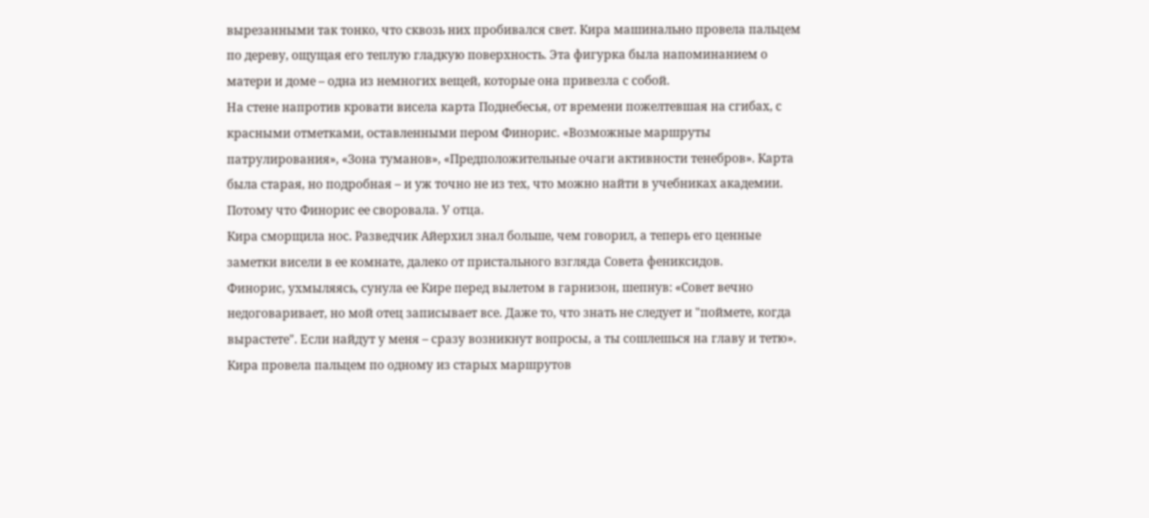вырезанными так тонко, что сквозь них пробивался свет. Кира машинально провела пальцем по дереву, ощущая его теплую гладкую поверхность. Эта фигурка была напоминанием о матери и доме – одна из немногих вещей, которые она привезла с собой.
На стене напротив кровати висела карта Поднебесья, от времени пожелтевшая на сгибах, с красными отметками, оставленными пером Финорис. «Возможные маршруты патрулирования», «Зона туманов», «Предположительные очаги активности тенебров». Карта была старая, но подробная – и уж точно не из тех, что можно найти в учебниках академии. Потому что Финорис ее своровала. У отца.
Кира сморщила нос. Разведчик Айерхил знал больше, чем говорил, а теперь его ценные заметки висели в ее комнате, далеко от пристального взгляда Совета фениксидов.
Финорис, ухмыляясь, сунула ее Кире перед вылетом в гарнизон, шепнув: «Совет вечно недоговаривает, но мой отец записывает все. Даже то, что знать не следует и "поймете, когда вырастете". Если найдут у меня – сразу возникнут вопросы, а ты сошлешься на главу и тетю».
Кира провела пальцем по одному из старых маршрутов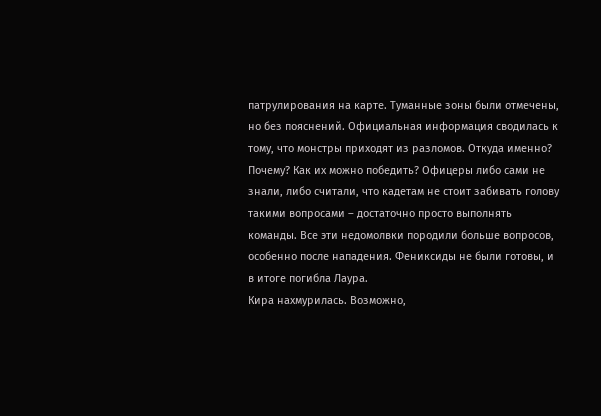патрулирования на карте. Туманные зоны были отмечены, но без пояснений. Официальная информация сводилась к тому, что монстры приходят из разломов. Откуда именно? Почему? Как их можно победить? Офицеры либо сами не знали, либо считали, что кадетам не стоит забивать голову такими вопросами – достаточно просто выполнять команды. Все эти недомолвки породили больше вопросов, особенно после нападения. Фениксиды не были готовы, и в итоге погибла Лаура.
Кира нахмурилась. Возможно,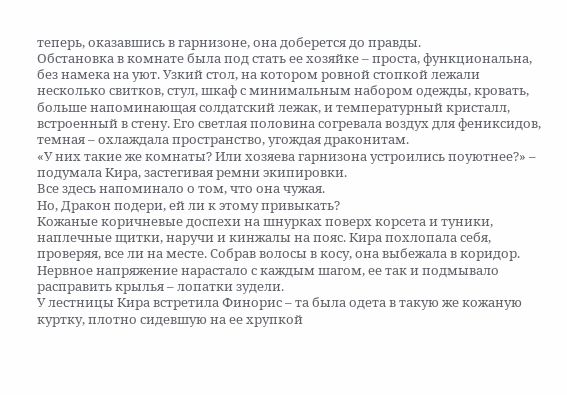теперь, оказавшись в гарнизоне, она доберется до правды.
Обстановка в комнате была под стать ее хозяйке – проста, функциональна, без намека на уют. Узкий стол, на котором ровной стопкой лежали несколько свитков, стул, шкаф с минимальным набором одежды, кровать, больше напоминающая солдатский лежак, и температурный кристалл, встроенный в стену. Его светлая половина согревала воздух для фениксидов, темная – охлаждала пространство, угождая драконитам.
«У них такие же комнаты? Или хозяева гарнизона устроились поуютнее?» – подумала Кира, застегивая ремни экипировки.
Все здесь напоминало о том, что она чужая.
Но, Дракон подери, ей ли к этому привыкать?
Кожаные коричневые доспехи на шнурках поверх корсета и туники, наплечные щитки, наручи и кинжалы на пояс. Кира похлопала себя, проверяя, все ли на месте. Собрав волосы в косу, она выбежала в коридор. Нервное напряжение нарастало с каждым шагом, ее так и подмывало расправить крылья – лопатки зудели.
У лестницы Кира встретила Финорис – та была одета в такую же кожаную куртку, плотно сидевшую на ее хрупкой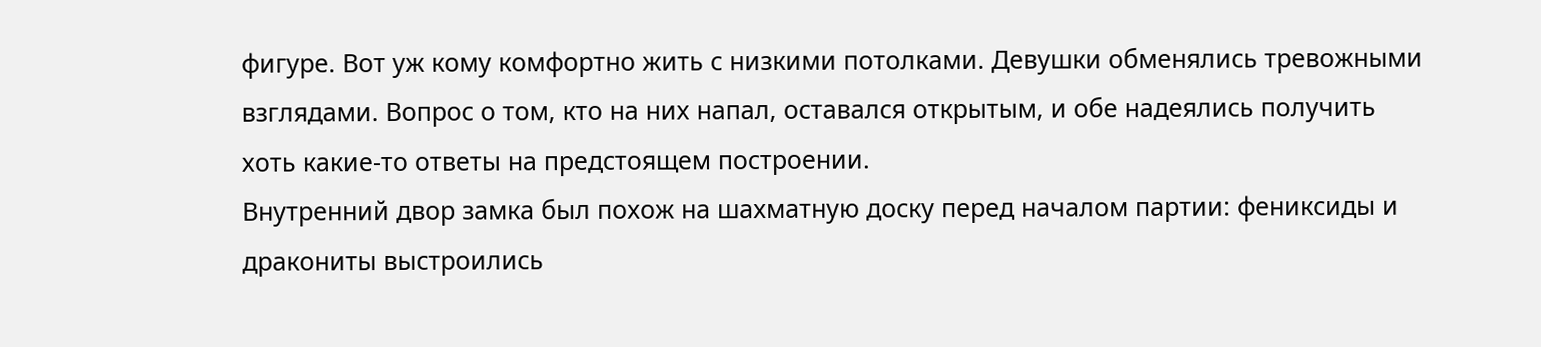фигуре. Вот уж кому комфортно жить с низкими потолками. Девушки обменялись тревожными взглядами. Вопрос о том, кто на них напал, оставался открытым, и обе надеялись получить хоть какие-то ответы на предстоящем построении.
Внутренний двор замка был похож на шахматную доску перед началом партии: фениксиды и дракониты выстроились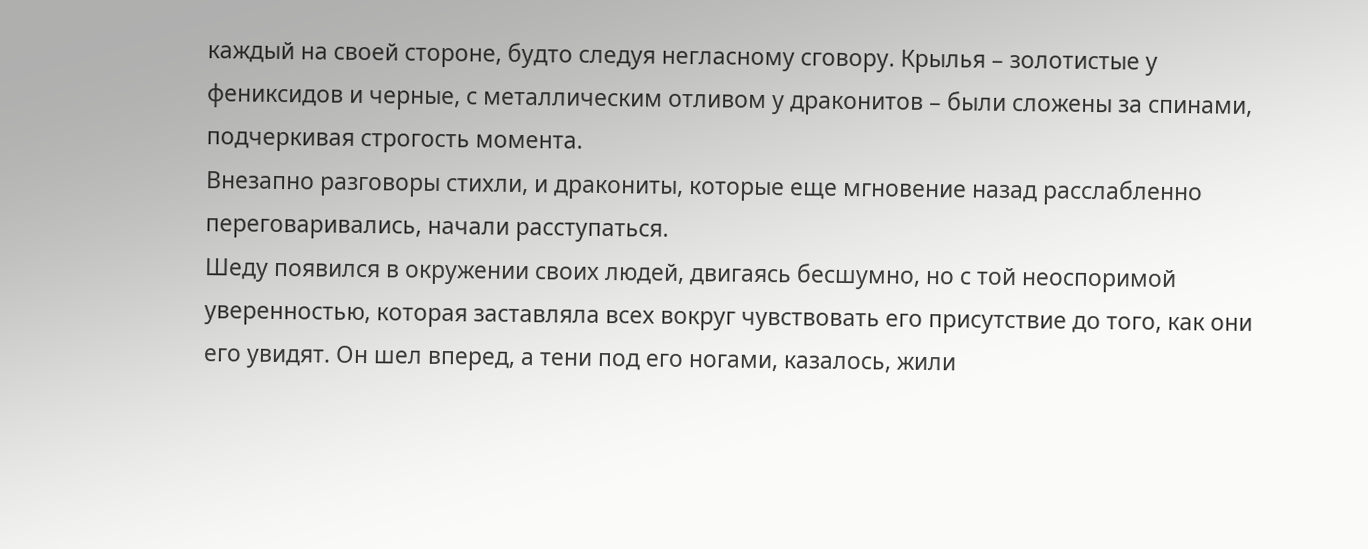каждый на своей стороне, будто следуя негласному сговору. Крылья – золотистые у фениксидов и черные, с металлическим отливом у драконитов – были сложены за спинами, подчеркивая строгость момента.
Внезапно разговоры стихли, и дракониты, которые еще мгновение назад расслабленно переговаривались, начали расступаться.
Шеду появился в окружении своих людей, двигаясь бесшумно, но с той неоспоримой уверенностью, которая заставляла всех вокруг чувствовать его присутствие до того, как они его увидят. Он шел вперед, а тени под его ногами, казалось, жили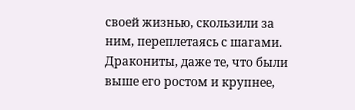своей жизнью, скользили за ним, переплетаясь с шагами. Дракониты, даже те, что были выше его ростом и крупнее,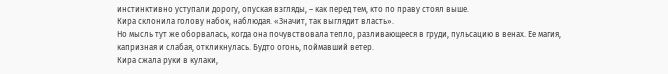инстинктивно уступали дорогу, опуская взгляды, – как перед тем, кто по праву стоял выше.
Кира склонила голову набок, наблюдая. «Значит, так выглядит власть».
Но мысль тут же оборвалась, когда она почувствовала тепло, разливающееся в груди, пульсацию в венах. Ее магия, капризная и слабая, откликнулась. Будто огонь, поймавший ветер.
Кира сжала руки в кулаки,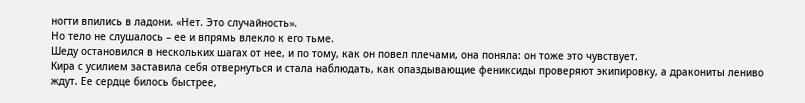ногти впились в ладони. «Нет. Это случайность».
Но тело не слушалось – ее и впрямь влекло к его тьме.
Шеду остановился в нескольких шагах от нее, и по тому, как он повел плечами, она поняла: он тоже это чувствует.
Кира с усилием заставила себя отвернуться и стала наблюдать, как опаздывающие фениксиды проверяют экипировку, а дракониты лениво ждут. Ее сердце билось быстрее,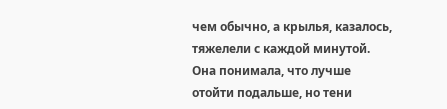чем обычно, а крылья, казалось, тяжелели с каждой минутой. Она понимала, что лучше отойти подальше, но тени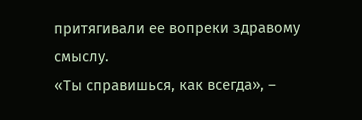притягивали ее вопреки здравому смыслу.
«Ты справишься, как всегда», –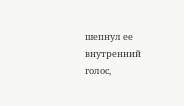шепнул ее внутренний голос,